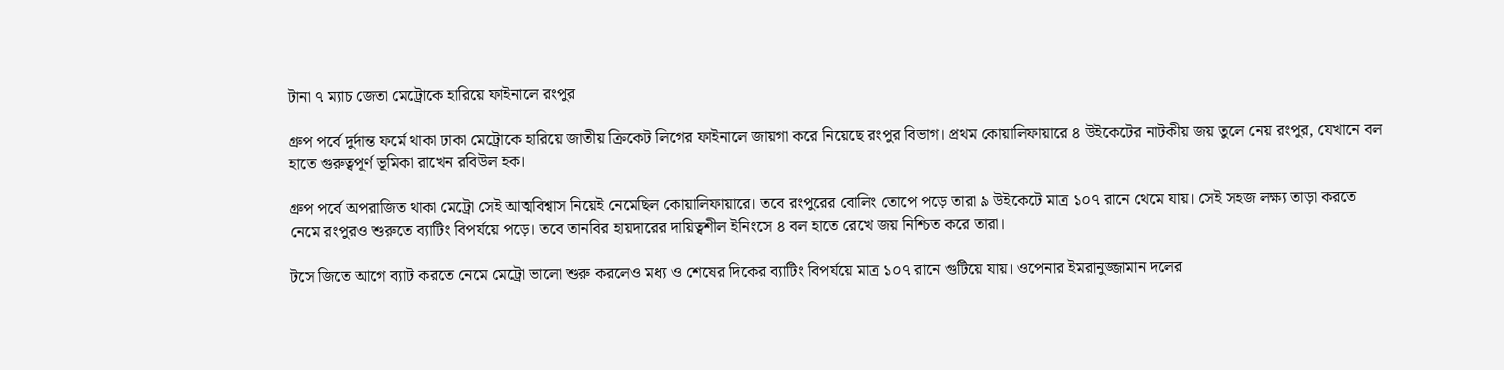টানা ৭ ম্যাচ জেতা মেট্রোকে হারিয়ে ফাইনালে রংপুর

গ্রুপ পর্বে দুর্দান্ত ফর্মে থাকা ঢাকা মেট্রোকে হারিয়ে জাতীয় ক্রিকেট লিগের ফাইনালে জায়গা করে নিয়েছে রংপুর বিভাগ। প্রথম কোয়ালিফায়ারে ৪ উইকেটের নাটকীয় জয় তুলে নেয় রংপুর, যেখানে বল হাতে গুরুত্বপূর্ণ ভূমিকা রাখেন রবিউল হক।

গ্রুপ পর্বে অপরাজিত থাকা মেট্রো সেই আত্মবিশ্বাস নিয়েই নেমেছিল কোয়ালিফায়ারে। তবে রংপুরের বোলিং তোপে পড়ে তারা ৯ উইকেটে মাত্র ১০৭ রানে থেমে যায়। সেই সহজ লক্ষ্য তাড়া করতে নেমে রংপুরও শুরুতে ব্যাটিং বিপর্যয়ে পড়ে। তবে তানবির হায়দারের দায়িত্বশীল ইনিংসে ৪ বল হাতে রেখে জয় নিশ্চিত করে তারা।

টসে জিতে আগে ব্যাট করতে নেমে মেট্রো ভালো শুরু করলেও মধ্য ও শেষের দিকের ব্যাটিং বিপর্যয়ে মাত্র ১০৭ রানে গুটিয়ে যায়। ওপেনার ইমরানুজ্জামান দলের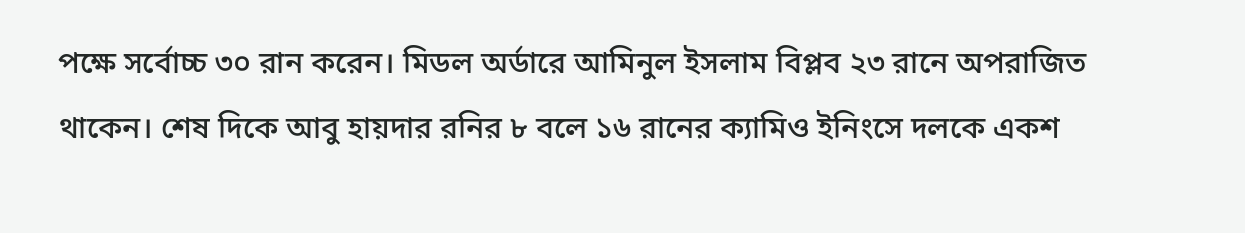পক্ষে সর্বোচ্চ ৩০ রান করেন। মিডল অর্ডারে আমিনুল ইসলাম বিপ্লব ২৩ রানে অপরাজিত থাকেন। শেষ দিকে আবু হায়দার রনির ৮ বলে ১৬ রানের ক্যামিও ইনিংসে দলকে একশ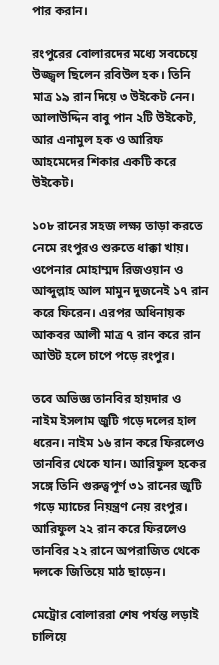পার করান।

রংপুরের বোলারদের মধ্যে সবচেয়ে উজ্জ্বল ছিলেন রবিউল হক। তিনি মাত্র ১৯ রান দিয়ে ৩ উইকেট নেন। আলাউদ্দিন বাবু পান ২টি উইকেট, আর এনামুল হক ও আরিফ আহমেদের শিকার একটি করে উইকেট।

১০৮ রানের সহজ লক্ষ্য তাড়া করতে নেমে রংপুরও শুরুতে ধাক্কা খায়। ওপেনার মোহাম্মদ রিজওয়ান ও আব্দুল্লাহ আল মামুন দুজনেই ১৭ রান করে ফিরেন। এরপর অধিনায়ক আকবর আলী মাত্র ৭ রান করে রান আউট হলে চাপে পড়ে রংপুর।

তবে অভিজ্ঞ তানবির হায়দার ও নাইম ইসলাম জুটি গড়ে দলের হাল ধরেন। নাইম ১৬ রান করে ফিরলেও তানবির থেকে যান। আরিফুল হকের সঙ্গে তিনি গুরুত্বপূর্ণ ৩১ রানের জুটি গড়ে ম্যাচের নিয়ন্ত্রণ নেয় রংপুর। আরিফুল ২২ রান করে ফিরলেও তানবির ২২ রানে অপরাজিত থেকে দলকে জিতিয়ে মাঠ ছাড়েন।

মেট্রোর বোলাররা শেষ পর্যন্ত লড়াই চালিয়ে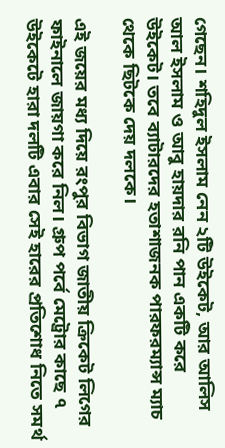গেছেন। শহিদুল ইসলাম নেন ২টি উইকেট, আর আলিস আল ইসলাম ও আবু হায়দার রনি পান একটি করে উইকেট। তবে ব্যাটারদের হতাশাজনক পারফরম্যান্স ম্যাচ থেকে ছিটকে দেয় দলকে।

এই জয়ের মধ্য দিয়ে রংপুর বিভাগ জাতীয় ক্রিকেট লিগের ফাইনালে জায়গা করে নিল। গ্রুপ পর্বে মেট্রোর কাছে ৭ উইকেটে হারা দলটি এবার সেই হারের প্রতিশোধ নিতে সমর্থ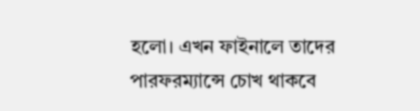হলো। এখন ফাইনালে তাদের পারফরম্যান্সে চোখ থাকবে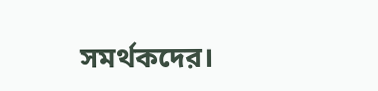সমর্থকদের।